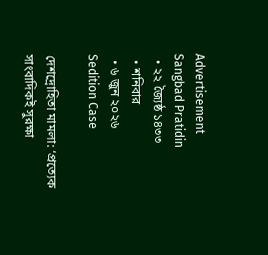Advertisement
Sangbad Pratidin
  • ২২ জ্যৈষ্ঠ ১৪৩৩
  • শনিবার
  • ৬ জুন ২০২৬
Sedition Case

দেশদ্রোহিতা মামলা: ‘প্রত্যেক সাংবাদিকই সুরক্ষা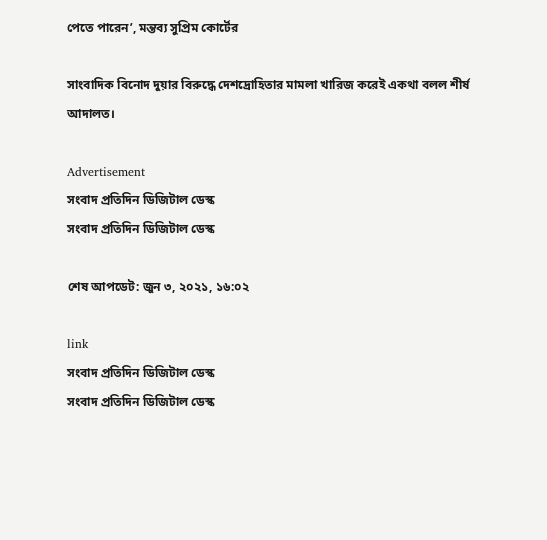পেতে পারেন’, মন্তব্য সুপ্রিম কোর্টের

সাংবাদিক বিনোদ দুয়ার বিরুদ্ধে দেশদ্রোহিতার মামলা খারিজ করেই একথা বলল শীর্ষ আদালত।

Advertisement
সংবাদ প্রতিদিন ডিজিটাল ডেস্ক
সংবাদ প্রতিদিন ডিজিটাল ডেস্ক

শেষ আপডেট: জুন ৩, ২০২১, ১৬:০২

link
সংবাদ প্রতিদিন ডিজিটাল ডেস্ক
সংবাদ প্রতিদিন ডিজিটাল ডেস্ক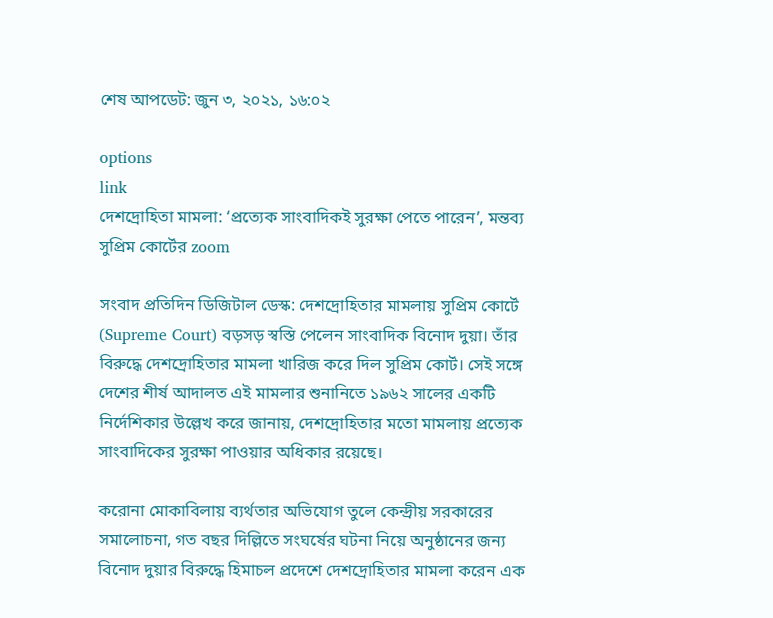শেষ আপডেট: জুন ৩, ২০২১, ১৬:০২

options
link
দেশদ্রোহিতা মামলা: ‘প্রত্যেক সাংবাদিকই সুরক্ষা পেতে পারেন’, মন্তব্য সুপ্রিম কোর্টের zoom

সংবাদ প্রতিদিন ডিজিটাল ডেস্ক: দেশদ্রোহিতার মামলায় সুপ্রিম কোর্টে (Supreme Court) বড়সড় স্বস্তি পেলেন সাংবাদিক বিনোদ দুয়া। তাঁর বিরুদ্ধে দেশদ্রোহিতার মামলা খারিজ করে দিল সুপ্রিম কোর্ট। সেই সঙ্গে দেশের শীর্ষ আদালত এই মামলার শুনানিতে ১৯৬২ সালের একটি নির্দেশিকার উল্লেখ করে জানায়, দেশদ্রোহিতার মতো মামলায় প্রত্যেক সাংবাদিকের সুরক্ষা পাওয়ার অধিকার রয়েছে।

করোনা মোকাবিলায় ব্যর্থতার অভিযোগ তুলে কেন্দ্রীয় সরকারের সমালোচনা, গত বছর দিল্লিতে সংঘর্ষের ঘটনা নিয়ে অনুষ্ঠানের জন্য বিনোদ দুয়ার বিরুদ্ধে হিমাচল প্রদেশে দেশদ্রোহিতার মামলা করেন এক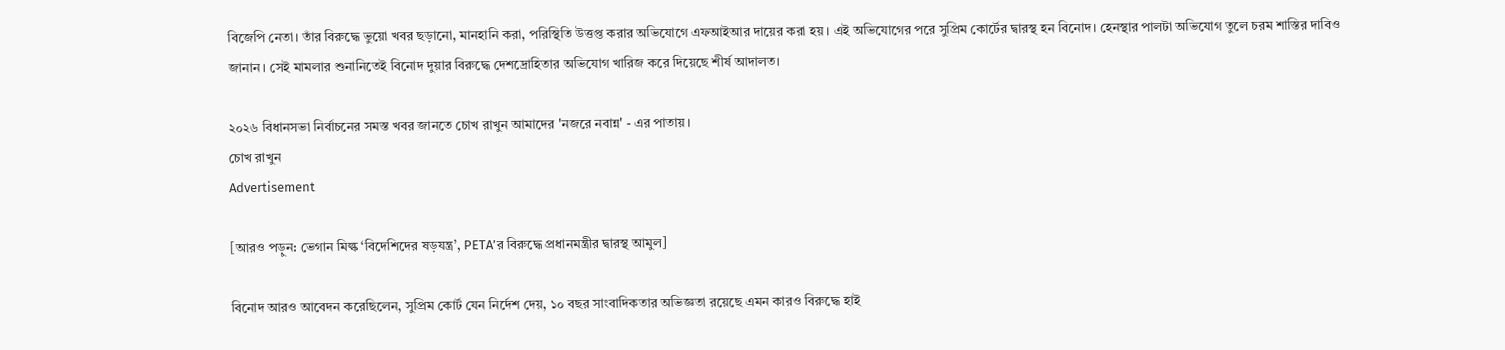বিজেপি নেতা। তাঁর বিরুদ্ধে ভুয়ো খবর ছড়ানো, মানহানি করা, পরিস্থিতি উত্তপ্ত করার অভিযোগে এফআইআর দায়ের করা হয়। এই অভিযোগের পরে সুপ্রিম কোর্টের দ্বারস্থ হন বিনোদ। হেনস্থার পালটা অভিযোগ তুলে চরম শাস্তির দাবিও জানান। সেই মামলার শুনানিতেই বিনোদ দুয়ার বিরুদ্ধে দেশদ্রোহিতার অভিযোগ খারিজ করে দিয়েছে শীর্ষ আদালত।

২০২৬ বিধানসভা নির্বাচনের সমস্ত খবর জানতে চোখ রাখুন আমাদের 'নজরে নবান্ন' - এর পাতায়।
চোখ রাখুন
Advertisement

[আরও পড়ুন: ভেগান মিল্ক ‘বিদেশিদের ষড়যন্ত্র’, PETA’র বিরুদ্ধে প্রধানমন্ত্রীর দ্বারস্থ আমুল]

বিনোদ আরও আবেদন করেছিলেন, সুপ্রিম কোর্ট যেন নির্দেশ দেয়, ১০ বছর সাংবাদিকতার অভিজ্ঞতা রয়েছে এমন কারও বিরুদ্ধে হাই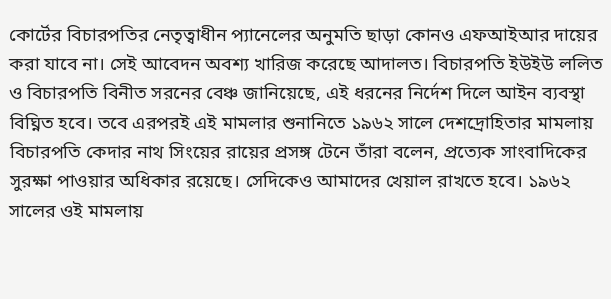কোর্টের বিচারপতির নেতৃত্বাধীন প্যানেলের অনুমতি ছাড়া কোনও এফআইআর দায়ের করা যাবে না। সেই আবেদন অবশ্য খারিজ করেছে আদালত। বিচারপতি ইউইউ ললিত ও বিচারপতি বিনীত সরনের বেঞ্চ জানিয়েছে, এই ধরনের নির্দেশ দিলে আইন ব্যবস্থা বিঘ্নিত হবে। তবে এরপরই এই মামলার শুনানিতে ১৯৬২ সালে দেশদ্রোহিতার মামলায় বিচারপতি কেদার নাথ সিংয়ের রায়ের প্রসঙ্গ টেনে তাঁরা বলেন, প্রত্যেক সাংবাদিকের সুরক্ষা পাওয়ার অধিকার রয়েছে। সেদিকেও আমাদের খেয়াল রাখতে হবে। ১৯৬২ সালের ওই মামলায়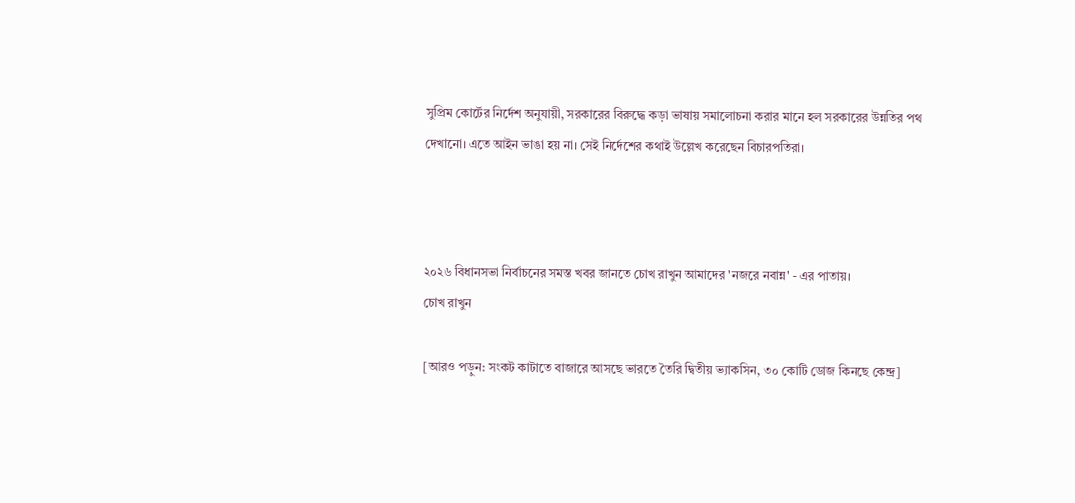সুপ্রিম কোর্টের নির্দেশ অনুযায়ী, সরকারের বিরুদ্ধে কড়া ভাষায় সমালোচনা করার মানে হল সরকারের উন্নতির পথ দেখানো। এতে আইন ভাঙা হয় না। সেই নির্দেশের কথাই উল্লেখ করেছেন বিচারপতিরা।



২০২৬ বিধানসভা নির্বাচনের সমস্ত খবর জানতে চোখ রাখুন আমাদের 'নজরে নবান্ন' - এর পাতায়।
চোখ রাখুন

[আরও পড়ুন: সংকট কাটাতে বাজারে আসছে ভারতে তৈরি দ্বিতীয় ভ্যাকসিন, ৩০ কোটি ডোজ কিনছে কেন্দ্র]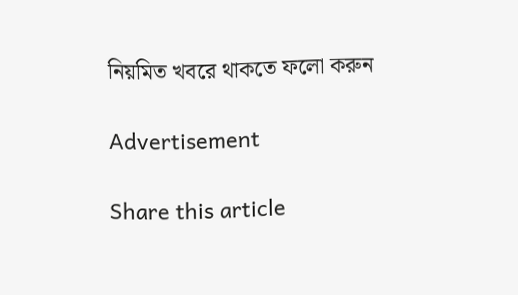নিয়মিত খবরে থাকতে ফলো করুন

Advertisement

Share this article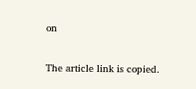on

The article link is copied.